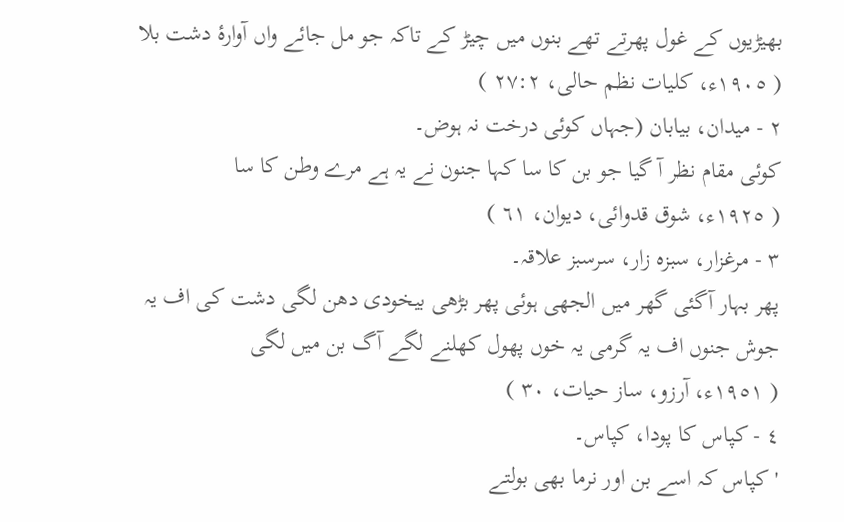بھیڑیوں کے غول پھرتے تھے بنوں میں چیڑ کے تاکہ جو مل جائے واں آوارۂ دشت بلا
( ١٩٠٥ء، کلیات نظم حالی، ٢٧:٢ )
٢ - میدان، بیابان (جہاں کوئی درخت نہ ہوض۔
کوئی مقام نظر آ گیا جو بن کا سا کہا جنون نے یہ ہے مرے وطن کا سا
( ١٩٢٥ء، شوق قدوائی، دیوان، ٦١ )
٣ - مرغزار، سبزہ زار، سرسبز علاقہ۔
پھر بہار آگئی گھر میں الجھی ہوئی پھر بڑھی بیخودی دھن لگی دشت کی اف یہ جوش جنوں اف یہ گرمی یہ خوں پھول کھلنے لگے آگ بن میں لگی
( ١٩٥١ء، آرزو، ساز حیات، ٣٠ )
٤ - کپاس کا پودا، کپاس۔
'کپاس کہ اسے بن اور نرما بھی بولتے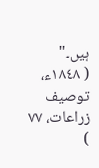ہیں۔"
( ١٨٤٨ء، توصیف زراعات، ٧٧ )